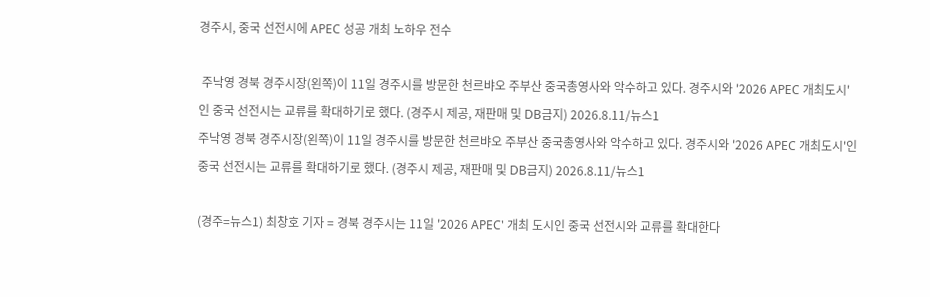경주시, 중국 선전시에 APEC 성공 개최 노하우 전수

 주낙영 경북 경주시장(왼쪽)이 11일 경주시를 방문한 천르뱌오 주부산 중국총영사와 악수하고 있다. 경주시와 '2026 APEC 개최도시'인 중국 선전시는 교류를 확대하기로 했다. (경주시 제공, 재판매 및 DB금지) 2026.8.11/뉴스1
주낙영 경북 경주시장(왼쪽)이 11일 경주시를 방문한 천르뱌오 주부산 중국총영사와 악수하고 있다. 경주시와 '2026 APEC 개최도시'인 중국 선전시는 교류를 확대하기로 했다. (경주시 제공, 재판매 및 DB금지) 2026.8.11/뉴스1

(경주=뉴스1) 최창호 기자 = 경북 경주시는 11일 '2026 APEC' 개최 도시인 중국 선전시와 교류를 확대한다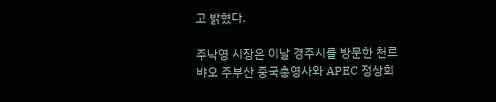고 밝혔다.

주낙영 시장은 이날 경주시를 방문한 천르뱌오 주부산 중국총영사와 APEC 정상회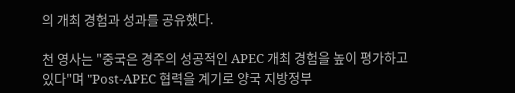의 개최 경험과 성과를 공유했다.

천 영사는 "중국은 경주의 성공적인 APEC 개최 경험을 높이 평가하고 있다"며 "Post-APEC 협력을 계기로 양국 지방정부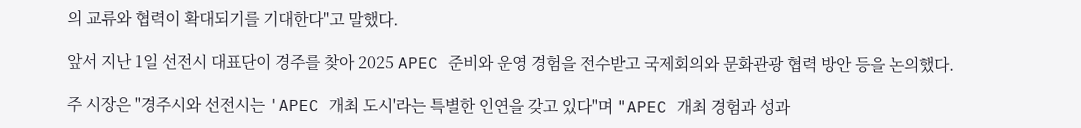의 교류와 협력이 확대되기를 기대한다"고 말했다.

앞서 지난 1일 선전시 대표단이 경주를 찾아 2025 APEC 준비와 운영 경험을 전수받고 국제회의와 문화관광 협력 방안 등을 논의했다.

주 시장은 "경주시와 선전시는 'APEC 개최 도시'라는 특별한 인연을 갖고 있다"며 "APEC 개최 경험과 성과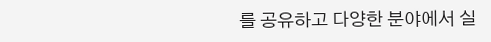를 공유하고 다양한 분야에서 실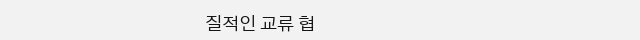질적인 교류 협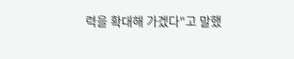력을 확대해 가겠다"고 말했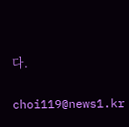다.

choi119@news1.kr